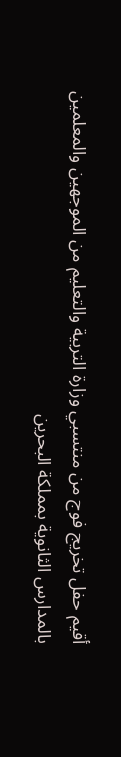أقيم حفل تخريج فوج من منتسبي وزارة التربية والتعليم من الموجهين والمعلمين بالمدارس الثانوية بمملكة البحرين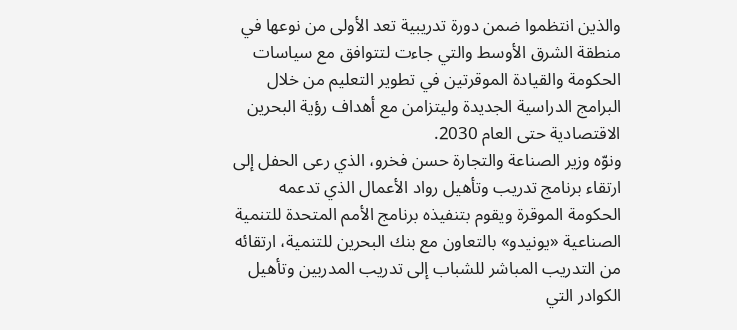والذين انتظموا ضمن دورة تدريبية تعد الأولى من نوعها في منطقة الشرق الأوسط والتي جاءت لتتوافق مع سياسات الحكومة والقيادة الموقرتين في تطوير التعليم من خلال البرامج الدراسية الجديدة وليتزامن مع أهداف رؤية البحرين الاقتصادية حتى العام 2030.
ونوّه وزير الصناعة والتجارة حسن فخرو، الذي رعى الحفل إلى ارتقاء برنامج تدريب وتأهيل رواد الأعمال الذي تدعمه الحكومة الموقرة ويقوم بتنفيذه برنامج الأمم المتحدة للتنمية الصناعية «يونيدو» بالتعاون مع بنك البحرين للتنمية، ارتقائه من التدريب المباشر للشباب إلى تدريب المدربين وتأهيل الكوادر التي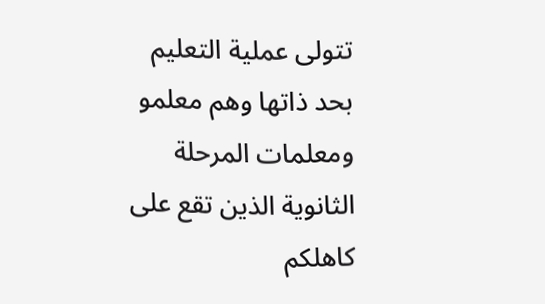تتولى عملية التعليم بحد ذاتها وهم معلمو ومعلمات المرحلة الثانوية الذين تقع على كاهلكم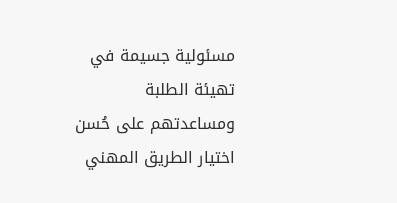مسئولية جسيمة في تهيئة الطلبة ومساعدتهم على حُسن اختيار الطريق المهني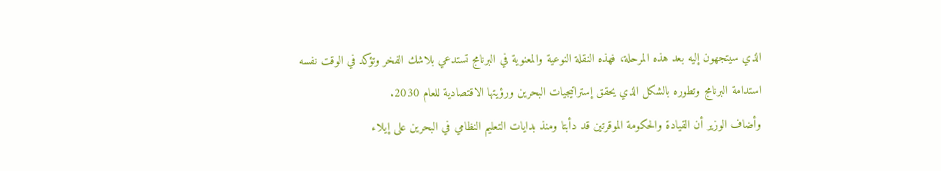الذي سيتجهون إليه بعد هذه المرحلة، فهذه النقلة النوعية والمعنوية في البرنامج تستدعي بلاشك الفخر وتؤكد في الوقت نفسه استدامة البرنامج وتطوره بالشكل الذي يحقق إستراتيجيات البحرين ورؤيتها الاقتصادية للعام 2030.
وأضاف الوزير أن القيادة والحكومة الموقرتين قد دأبتا ومنذ بدايات التعليم النظامي في البحرين على إيلاء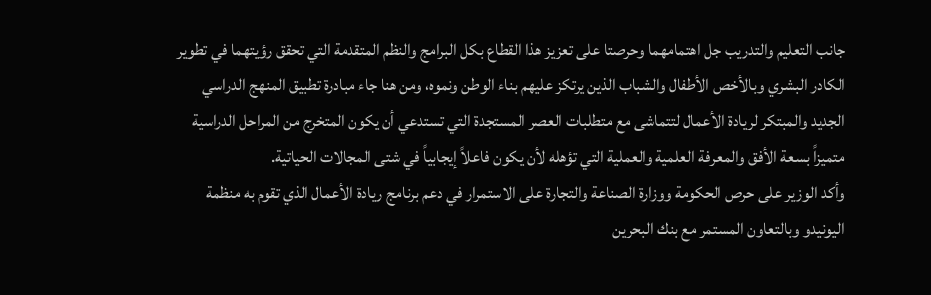جانب التعليم والتدريب جل اهتمامهما وحرصتا على تعزيز هذا القطاع بكل البرامج والنظم المتقدمة التي تحقق رؤيتهما في تطوير الكادر البشري وبالأخص الأطفال والشباب الذين يرتكز عليهم بناء الوطن ونموه، ومن هنا جاء مبادرة تطبيق المنهج الدراسي الجديد والمبتكر لريادة الأعمال لتتماشى مع متطلبات العصر المستجدة التي تستدعي أن يكون المتخرج من المراحل الدراسية متميزاً بسعة الأفق والمعرفة العلمية والعملية التي تؤهله لأن يكون فاعلاً إيجابياً في شتى المجالات الحياتية.
وأكد الوزير على حرص الحكومة ووزارة الصناعة والتجارة على الاستمرار في دعم برنامج ريادة الأعمال الذي تقوم به منظمة اليونيدو وبالتعاون المستمر مع بنك البحرين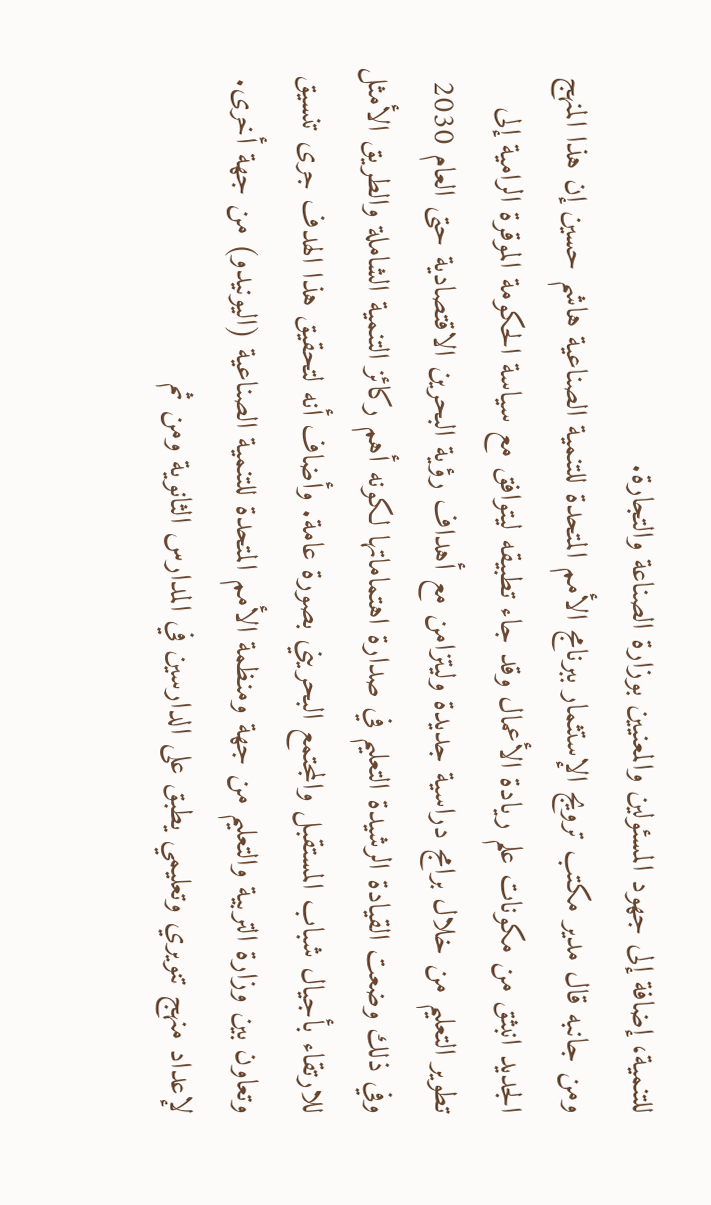للتنمية، إضافة إلى جهود المسئولين والمعنيين بوزارة الصناعة والتجارة.
ومن جانبه قال مدير مكتب ترويج الإستثمار ببرنامج الأمم المتحدة للتنمية الصناعية هاشم حسين إن هذا المنهج الجديد انبثق من مكونات علم ريادة الأعمال وقد جاء تطبيقه ليتوافق مع سياسة الحكومة الموقرة الرامية إلى تطوير التعليم من خلال برامج دراسية جديدة وليتزامن مع أهداف رؤية البحرين الاقتصادية حتى العام 2030 وفي ذلك وضعت القيادة الرشيدة التعليم في صدارة اهتماماتها لكونه أهم ركائز التنمية الشاملة والطريق الأمثل للارتقاء بأجيال شباب المستقبل والمجتمع البحريني بصورة عامة. وأضاف أنه لتحقيق هذا الهدف جرى تنسيق وتعاون بين وزارة التربية والتعليم من جهة ومنظمة الأمم المتحدة للتنمية الصناعية (اليونيدو) من جهة أخرى. لإعداد منهج تنويري وتعليمي يطبق على الدارسين في المدارس الثانوية ومن ثم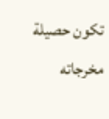تكون حصيلة مخرجاته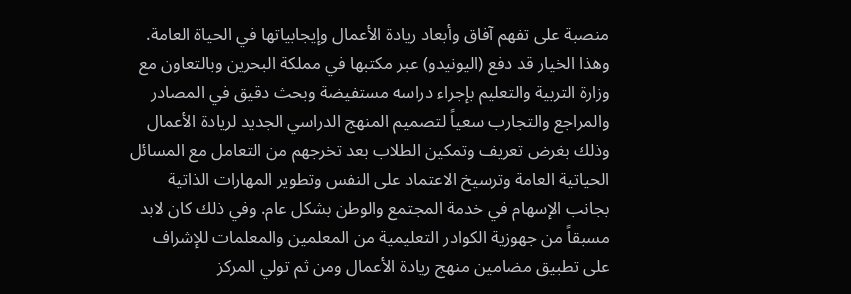منصبة على تفهم آفاق وأبعاد ريادة الأعمال وإيجابياتها في الحياة العامة.
وهذا الخيار قد دفع (اليونيدو) عبر مكتبها في مملكة البحرين وبالتعاون مع وزارة التربية والتعليم بإجراء دراسه مستفيضة وبحث دقيق في المصادر والمراجع والتجارب سعياً لتصميم المنهج الدراسي الجديد لريادة الأعمال وذلك بغرض تعريف وتمكين الطلاب بعد تخرجهم من التعامل مع المسائل الحياتية العامة وترسيخ الاعتماد على النفس وتطوير المهارات الذاتية بجانب الإسهام في خدمة المجتمع والوطن بشكل عام. وفي ذلك كان لابد مسبقاً من جهوزية الكوادر التعليمية من المعلمين والمعلمات للإشراف على تطبيق مضامين منهج ريادة الأعمال ومن ثم تولي المركز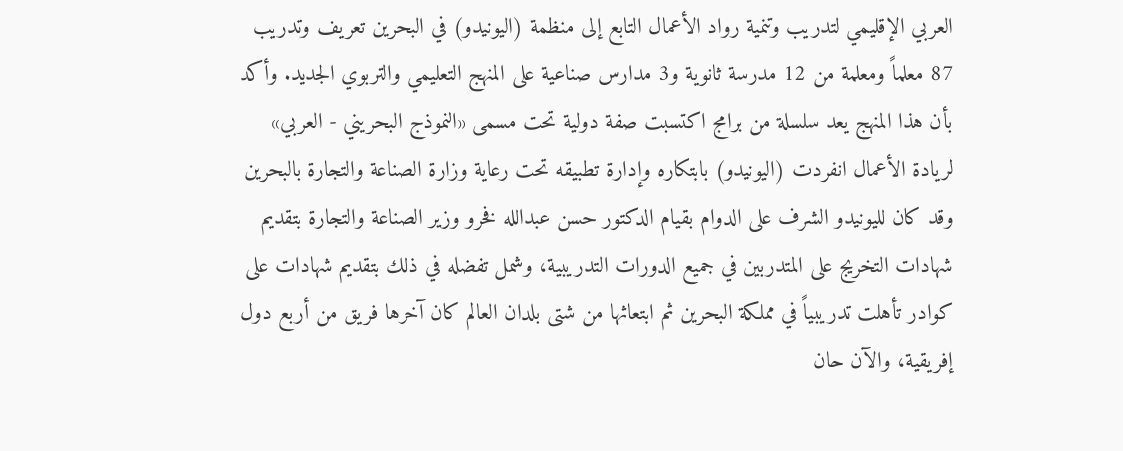العربي الإقليمي لتدريب وتنمية رواد الأعمال التابع إلى منظمة (اليونيدو) في البحرين تعريف وتدريب 87 معلماً ومعلمة من 12 مدرسة ثانوية و3 مدارس صناعية على المنهج التعليمي والتربوي الجديد. وأكد بأن هذا المنهج يعد سلسلة من برامج اكتسبت صفة دولية تحت مسمى «النموذج البحريني - العربي» لريادة الأعمال انفردت (اليونيدو) بابتكاره وإدارة تطبيقه تحت رعاية وزارة الصناعة والتجارة بالبحرين وقد كان لليونيدو الشرف على الدوام بقيام الدكتور حسن عبدالله فخرو وزير الصناعة والتجارة بتقديم شهادات التخريج على المتدربين في جميع الدورات التدريبية، وشمل تفضله في ذلك بتقديم شهادات على كوادر تأهلت تدريبياً في مملكة البحرين ثم ابتعاثها من شتى بلدان العالم كان آخرها فريق من أربع دول إفريقية، والآن حان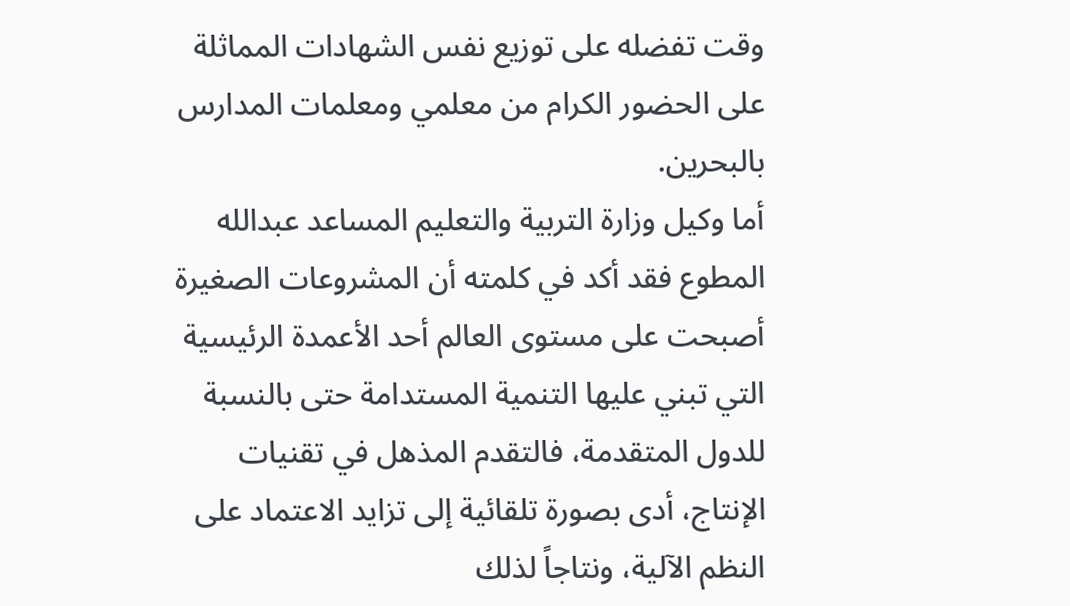وقت تفضله على توزيع نفس الشهادات المماثلة على الحضور الكرام من معلمي ومعلمات المدارس بالبحرين.
أما وكيل وزارة التربية والتعليم المساعد عبدالله المطوع فقد أكد في كلمته أن المشروعات الصغيرة أصبحت على مستوى العالم أحد الأعمدة الرئيسية التي تبني عليها التنمية المستدامة حتى بالنسبة للدول المتقدمة، فالتقدم المذهل في تقنيات الإنتاج، أدى بصورة تلقائية إلى تزايد الاعتماد على النظم الآلية، ونتاجاً لذلك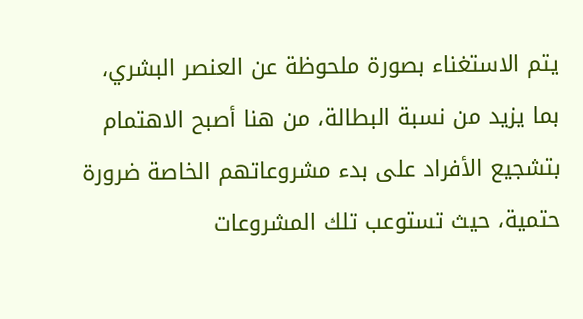يتم الاستغناء بصورة ملحوظة عن العنصر البشري، بما يزيد من نسبة البطالة، من هنا أصبح الاهتمام بتشجيع الأفراد على بدء مشروعاتهم الخاصة ضرورة حتمية، حيث تستوعب تلك المشروعات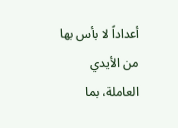أعداداً لا بأس بها من الأيدي العاملة، بما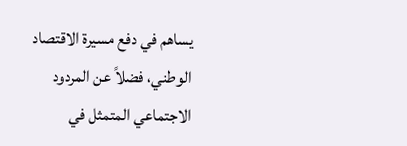يساهم في دفع مسيرة الاقتصاد الوطني، فضلاً عن المردود الاجتماعي المتمثل في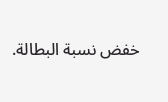خفض نسبة البطالة.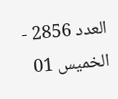العدد 2856 - الخميس 01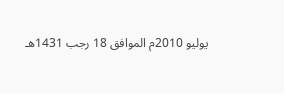يوليو 2010م الموافق 18 رجب 1431هـ